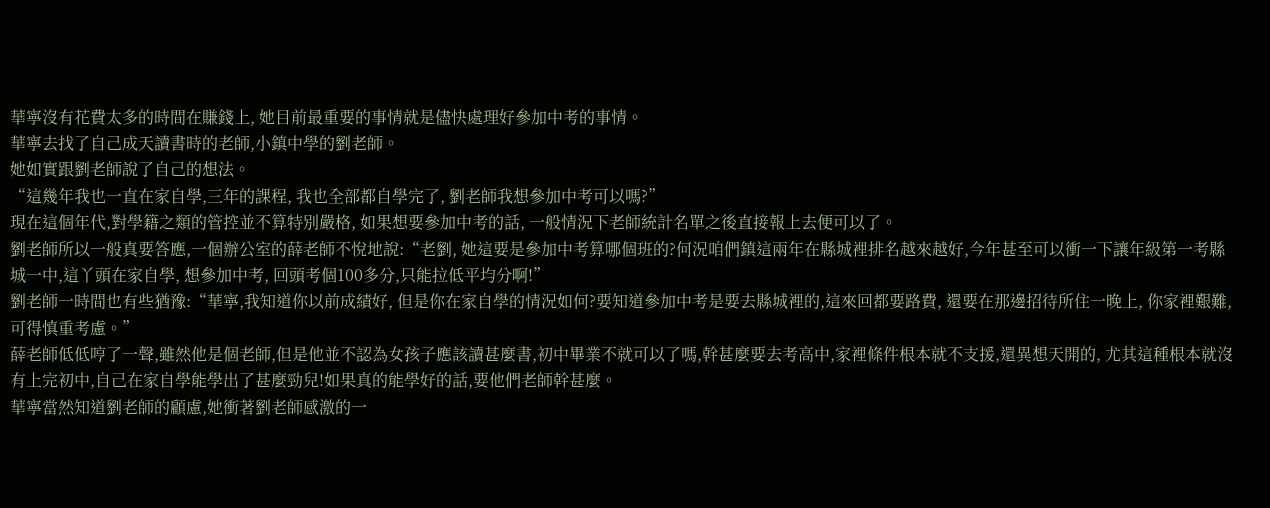華寧沒有花費太多的時間在賺錢上, 她目前最重要的事情就是儘快處理好參加中考的事情。
華寧去找了自己成天讀書時的老師,小鎮中學的劉老師。
她如實跟劉老師說了自己的想法。
“這幾年我也一直在家自學,三年的課程, 我也全部都自學完了, 劉老師我想參加中考可以嗎?”
現在這個年代,對學籍之類的管控並不算特別嚴格, 如果想要參加中考的話, 一般情況下老師統計名單之後直接報上去便可以了。
劉老師所以一般真要答應,一個辦公室的薛老師不悅地說:“老劉, 她這要是參加中考算哪個班的?何況咱們鎮這兩年在縣城裡排名越來越好,今年甚至可以衝一下讓年級第一考縣城一中,這丫頭在家自學, 想參加中考, 回頭考個100多分,只能拉低平均分啊!”
劉老師一時間也有些猶豫:“華寧,我知道你以前成績好, 但是你在家自學的情況如何?要知道參加中考是要去縣城裡的,這來回都要路費, 還要在那邊招待所住一晚上, 你家裡艱難,可得慎重考慮。”
薛老師低低哼了一聲,雖然他是個老師,但是他並不認為女孩子應該讀甚麼書,初中畢業不就可以了嗎,幹甚麼要去考高中,家裡條件根本就不支援,還異想天開的, 尤其這種根本就沒有上完初中,自己在家自學能學出了甚麼勁兒!如果真的能學好的話,要他們老師幹甚麼。
華寧當然知道劉老師的顧慮,她衝著劉老師感激的一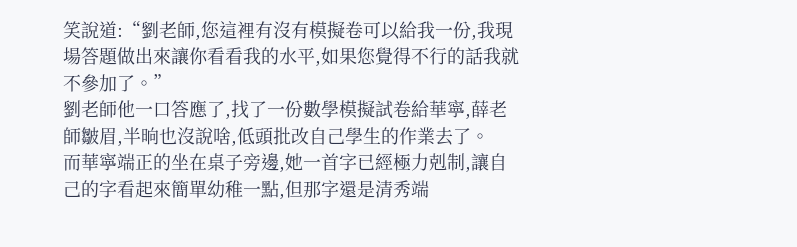笑說道:“劉老師,您這裡有沒有模擬卷可以給我一份,我現場答題做出來讓你看看我的水平,如果您覺得不行的話我就不參加了。”
劉老師他一口答應了,找了一份數學模擬試卷給華寧,薛老師皺眉,半晌也沒說啥,低頭批改自己學生的作業去了。
而華寧端正的坐在桌子旁邊,她一首字已經極力剋制,讓自己的字看起來簡單幼稚一點,但那字還是清秀端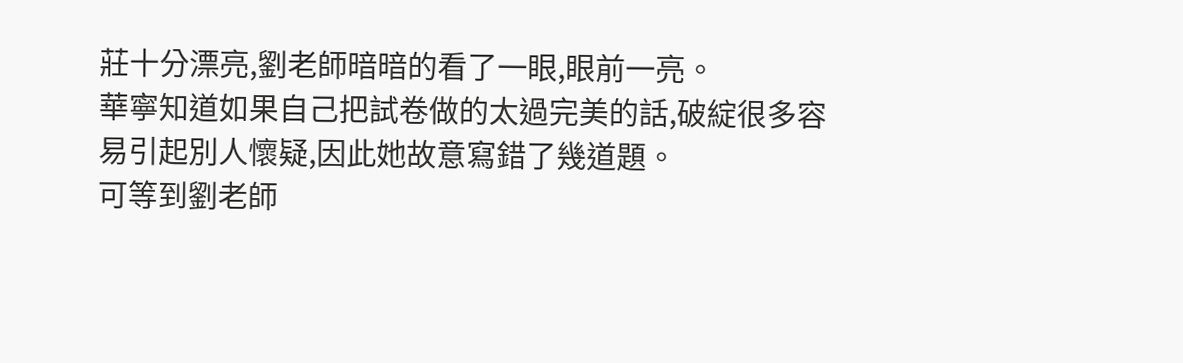莊十分漂亮,劉老師暗暗的看了一眼,眼前一亮。
華寧知道如果自己把試卷做的太過完美的話,破綻很多容易引起別人懷疑,因此她故意寫錯了幾道題。
可等到劉老師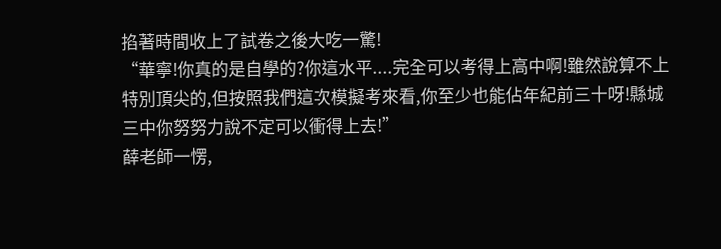掐著時間收上了試卷之後大吃一驚!
“華寧!你真的是自學的?你這水平....完全可以考得上高中啊!雖然說算不上特別頂尖的,但按照我們這次模擬考來看,你至少也能佔年紀前三十呀!縣城三中你努努力說不定可以衝得上去!”
薛老師一愣,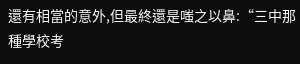還有相當的意外,但最終還是嗤之以鼻:“三中那種學校考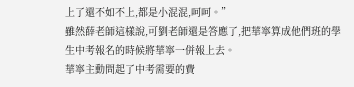上了還不如不上,都是小混混,呵呵。”
雖然薛老師這樣說,可劉老師還是答應了,把華寧算成他們班的學生中考報名的時候將華寧一併報上去。
華寧主動問起了中考需要的費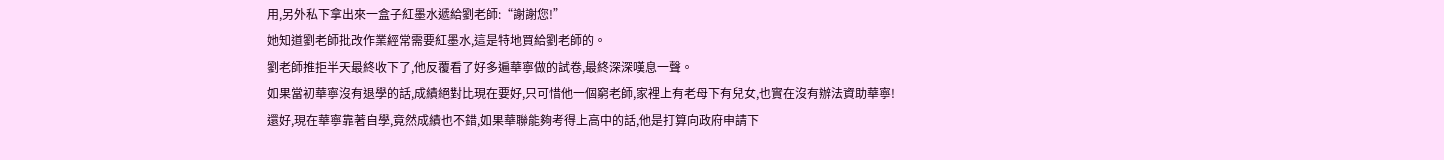用,另外私下拿出來一盒子紅墨水遞給劉老師:“謝謝您!”
她知道劉老師批改作業經常需要紅墨水,這是特地買給劉老師的。
劉老師推拒半天最終收下了,他反覆看了好多遍華寧做的試卷,最終深深嘆息一聲。
如果當初華寧沒有退學的話,成績絕對比現在要好,只可惜他一個窮老師,家裡上有老母下有兒女,也實在沒有辦法資助華寧!
還好,現在華寧靠著自學,竟然成績也不錯,如果華聯能夠考得上高中的話,他是打算向政府申請下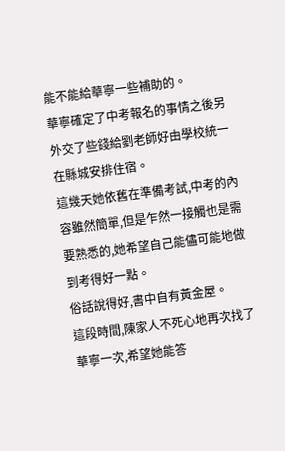能不能給華寧一些補助的。
華寧確定了中考報名的事情之後另外交了些錢給劉老師好由學校統一在縣城安排住宿。
這幾天她依舊在準備考試,中考的內容雖然簡單,但是乍然一接觸也是需要熟悉的,她希望自己能儘可能地做到考得好一點。
俗話說得好,書中自有黃金屋。
這段時間,陳家人不死心地再次找了華寧一次,希望她能答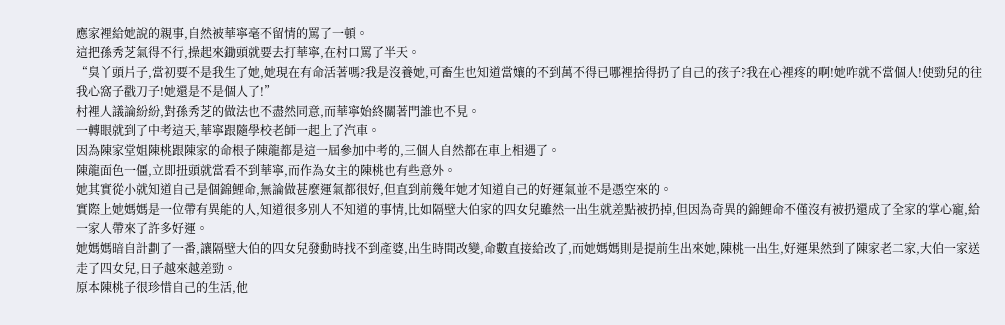應家裡給她說的親事,自然被華寧毫不留情的罵了一頓。
這把孫秀芝氣得不行,操起來鋤頭就要去打華寧,在村口罵了半天。
“臭丫頭片子,當初要不是我生了她,她現在有命活著嗎?我是沒養她,可畜生也知道當孃的不到萬不得已哪裡捨得扔了自己的孩子?我在心裡疼的啊!她咋就不當個人!使勁兒的往我心窩子戳刀子!她還是不是個人了!”
村裡人議論紛紛,對孫秀芝的做法也不盡然同意,而華寧始終關著門誰也不見。
一轉眼就到了中考這天,華寧跟隨學校老師一起上了汽車。
因為陳家堂姐陳桃跟陳家的命根子陳龍都是這一屆參加中考的,三個人自然都在車上相遇了。
陳龍面色一僵,立即扭頭就當看不到華寧,而作為女主的陳桃也有些意外。
她其實從小就知道自己是個錦鯉命,無論做甚麼運氣都很好,但直到前幾年她才知道自己的好運氣並不是憑空來的。
實際上她媽媽是一位帶有異能的人,知道很多別人不知道的事情,比如隔壁大伯家的四女兒雖然一出生就差點被扔掉,但因為奇異的錦鯉命不僅沒有被扔還成了全家的掌心寵,給一家人帶來了許多好運。
她媽媽暗自計劃了一番,讓隔壁大伯的四女兒發動時找不到產婆,出生時間改變,命數直接給改了,而她媽媽則是提前生出來她,陳桃一出生,好運果然到了陳家老二家,大伯一家送走了四女兒,日子越來越差勁。
原本陳桃子很珍惜自己的生活,他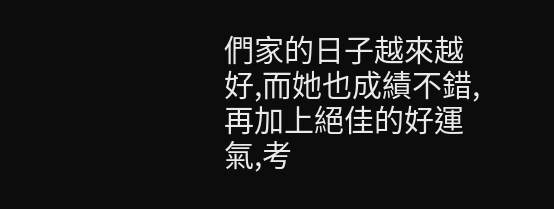們家的日子越來越好,而她也成績不錯,再加上絕佳的好運氣,考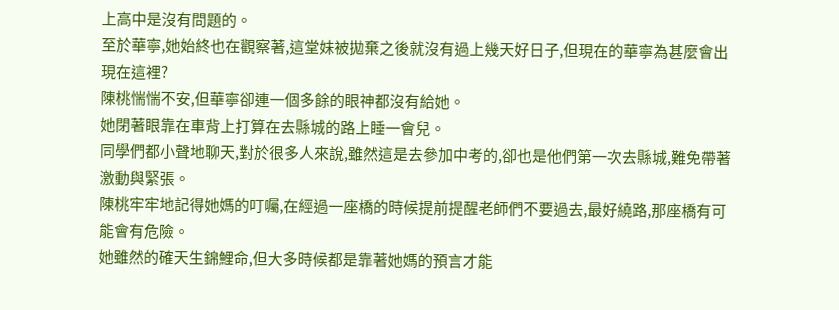上高中是沒有問題的。
至於華寧,她始終也在觀察著,這堂妹被拋棄之後就沒有過上幾天好日子,但現在的華寧為甚麼會出現在這裡?
陳桃惴惴不安,但華寧卻連一個多餘的眼神都沒有給她。
她閉著眼靠在車背上打算在去縣城的路上睡一會兒。
同學們都小聲地聊天,對於很多人來說,雖然這是去參加中考的,卻也是他們第一次去縣城,難免帶著激動與緊張。
陳桃牢牢地記得她媽的叮囑,在經過一座橋的時候提前提醒老師們不要過去,最好繞路,那座橋有可能會有危險。
她雖然的確天生錦鯉命,但大多時候都是靠著她媽的預言才能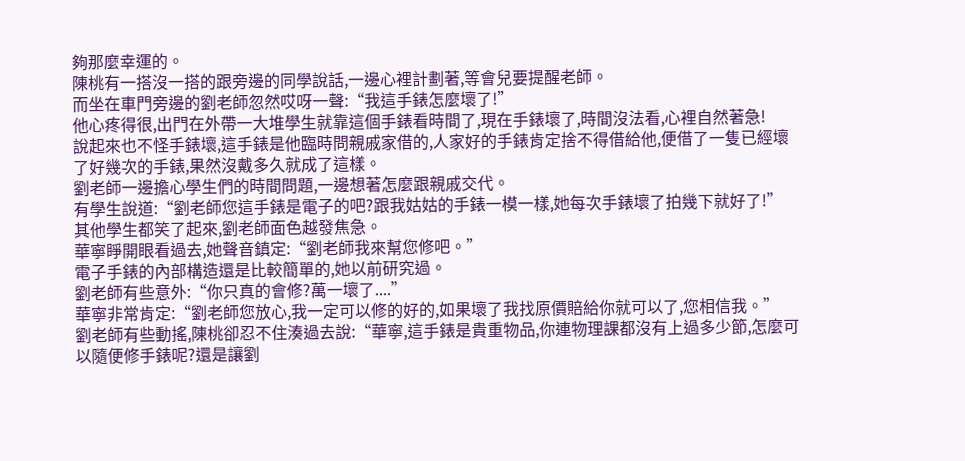夠那麼幸運的。
陳桃有一搭沒一搭的跟旁邊的同學說話,一邊心裡計劃著,等會兒要提醒老師。
而坐在車門旁邊的劉老師忽然哎呀一聲:“我這手錶怎麼壞了!”
他心疼得很,出門在外帶一大堆學生就靠這個手錶看時間了,現在手錶壞了,時間沒法看,心裡自然著急!
說起來也不怪手錶壞,這手錶是他臨時問親戚家借的,人家好的手錶肯定捨不得借給他,便借了一隻已經壞了好幾次的手錶,果然沒戴多久就成了這樣。
劉老師一邊擔心學生們的時間問題,一邊想著怎麼跟親戚交代。
有學生說道:“劉老師您這手錶是電子的吧?跟我姑姑的手錶一模一樣,她每次手錶壞了拍幾下就好了!”
其他學生都笑了起來,劉老師面色越發焦急。
華寧睜開眼看過去,她聲音鎮定:“劉老師我來幫您修吧。”
電子手錶的內部構造還是比較簡單的,她以前研究過。
劉老師有些意外:“你只真的會修?萬一壞了....”
華寧非常肯定:“劉老師您放心,我一定可以修的好的,如果壞了我找原價賠給你就可以了,您相信我。”
劉老師有些動搖,陳桃卻忍不住湊過去說:“華寧,這手錶是貴重物品,你連物理課都沒有上過多少節,怎麼可以隨便修手錶呢?還是讓劉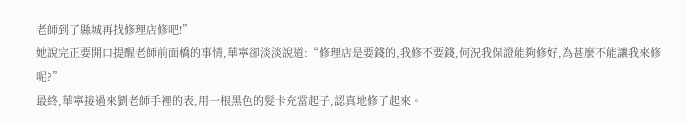老師到了縣城再找修理店修吧!”
她說完正要開口提醒老師前面橋的事情,華寧卻淡淡說道:“修理店是要錢的,我修不要錢,何況我保證能夠修好,為甚麼不能讓我來修呢?”
最終,華寧接過來劉老師手裡的表,用一根黑色的髮卡充當起子,認真地修了起來。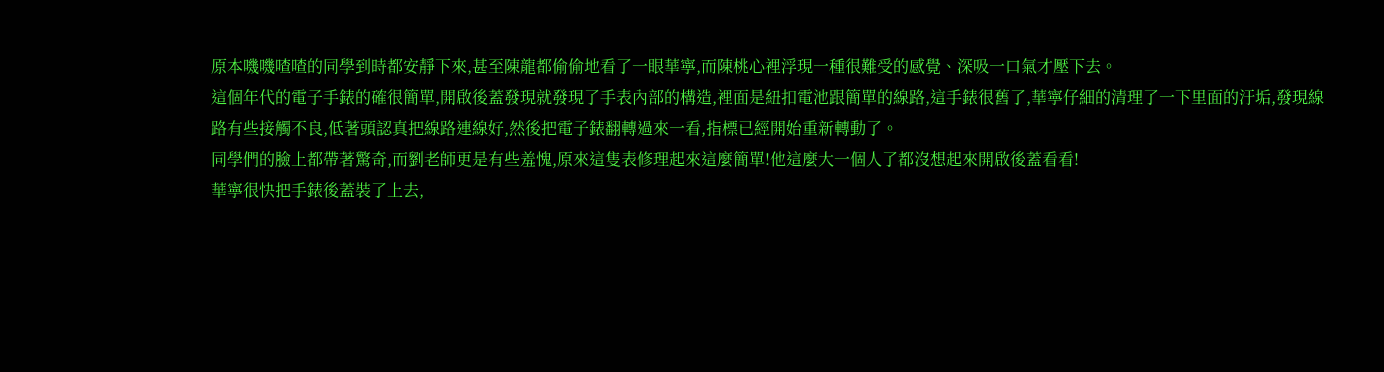原本嘰嘰喳喳的同學到時都安靜下來,甚至陳龍都偷偷地看了一眼華寧,而陳桃心裡浮現一種很難受的感覺、深吸一口氣才壓下去。
這個年代的電子手錶的確很簡單,開啟後蓋發現就發現了手表內部的構造,裡面是紐扣電池跟簡單的線路,這手錶很舊了,華寧仔細的清理了一下里面的汙垢,發現線路有些接觸不良,低著頭認真把線路連線好,然後把電子錶翻轉過來一看,指標已經開始重新轉動了。
同學們的臉上都帶著驚奇,而劉老師更是有些羞愧,原來這隻表修理起來這麼簡單!他這麼大一個人了都沒想起來開啟後蓋看看!
華寧很快把手錶後蓋裝了上去,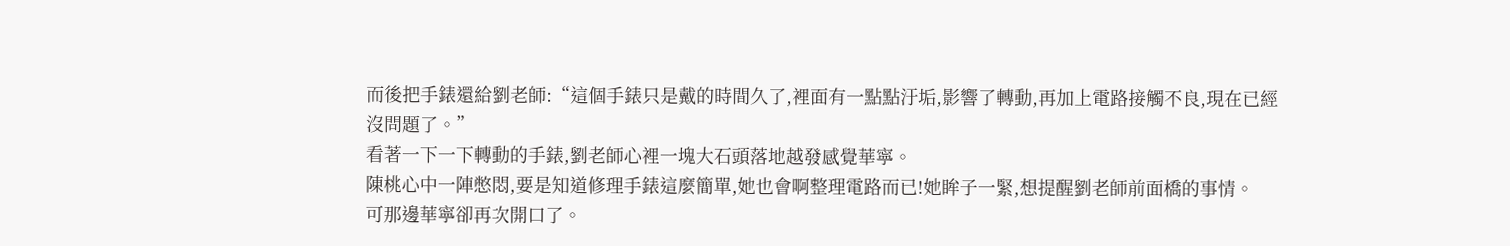而後把手錶還給劉老師:“這個手錶只是戴的時間久了,裡面有一點點汙垢,影響了轉動,再加上電路接觸不良,現在已經沒問題了。”
看著一下一下轉動的手錶,劉老師心裡一塊大石頭落地越發感覺華寧。
陳桃心中一陣憋悶,要是知道修理手錶這麼簡單,她也會啊整理電路而已!她眸子一緊,想提醒劉老師前面橋的事情。
可那邊華寧卻再次開口了。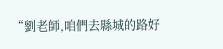“劉老師,咱們去縣城的路好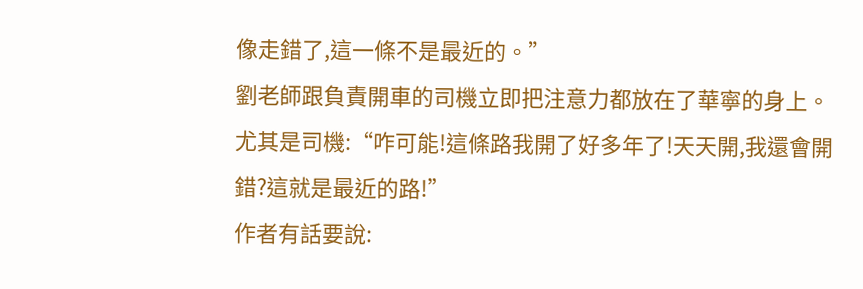像走錯了,這一條不是最近的。”
劉老師跟負責開車的司機立即把注意力都放在了華寧的身上。
尤其是司機:“咋可能!這條路我開了好多年了!天天開,我還會開錯?這就是最近的路!”
作者有話要說: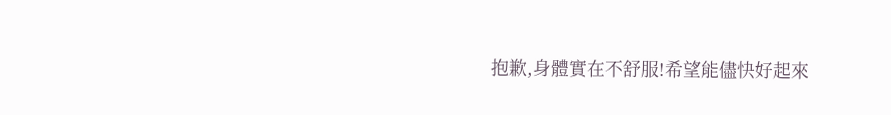抱歉,身體實在不舒服!希望能儘快好起來